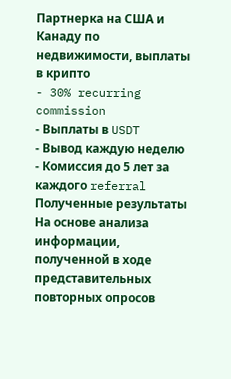Партнерка на США и Канаду по недвижимости, выплаты в крипто
- 30% recurring commission
- Выплаты в USDT
- Вывод каждую неделю
- Комиссия до 5 лет за каждого referral
Полученные результаты
На основе анализа информации, полученной в ходе представительных повторных опросов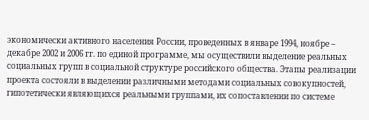экономически активного населения России, проведенных в январе 1994, ноябре – декабре 2002 и 2006 гг. по единой программе, мы осуществили выделение реальных социальных групп в социальной структуре российского общества. Этапы реализации проекта состояли в выделении различными методами социальных совокупностей, гипотетически являющихся реальными группами, их сопоставлении по системе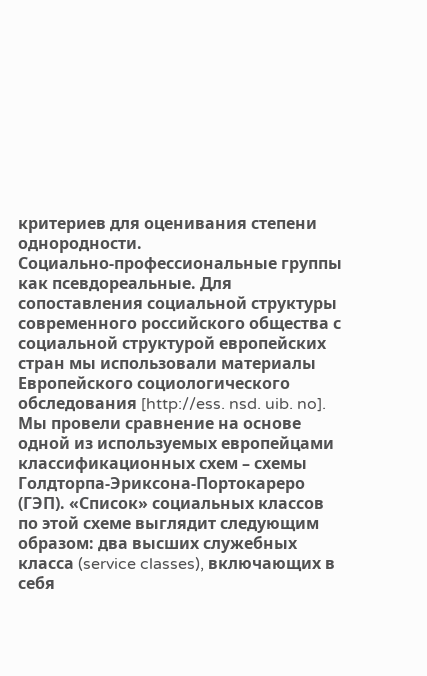критериев для оценивания степени однородности.
Социально-профессиональные группы как псевдореальные. Для сопоставления социальной структуры современного российского общества с социальной структурой европейских стран мы использовали материалы Европейского социологического обследования [http://ess. nsd. uib. no]. Мы провели сравнение на основе одной из используемых европейцами классификационных схем – схемы Голдторпа-Эриксона-Портокареро (ГЭП). «Список» социальных классов по этой схеме выглядит следующим образом: два высших служебных класса (service classes), включающих в себя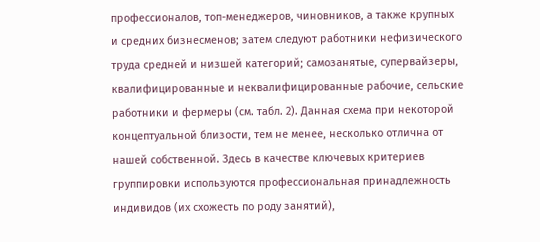профессионалов, топ-менеджеров, чиновников, а также крупных и средних бизнесменов; затем следуют работники нефизического труда средней и низшей категорий; самозанятые, супервайзеры, квалифицированные и неквалифицированные рабочие, сельские работники и фермеры (см. табл. 2). Данная схема при некоторой концептуальной близости, тем не менее, несколько отлична от нашей собственной. Здесь в качестве ключевых критериев группировки используются профессиональная принадлежность индивидов (их схожесть по роду занятий),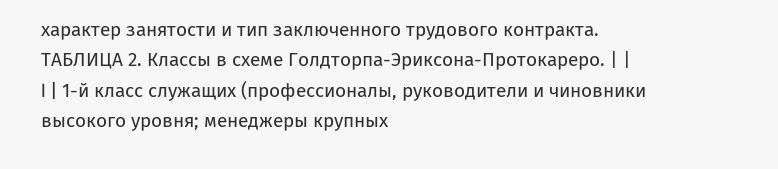характер занятости и тип заключенного трудового контракта.
ТАБЛИЦА 2. Классы в схеме Голдторпа-Эриксона-Протокареро. | |
I | 1-й класс служащих (профессионалы, руководители и чиновники высокого уровня; менеджеры крупных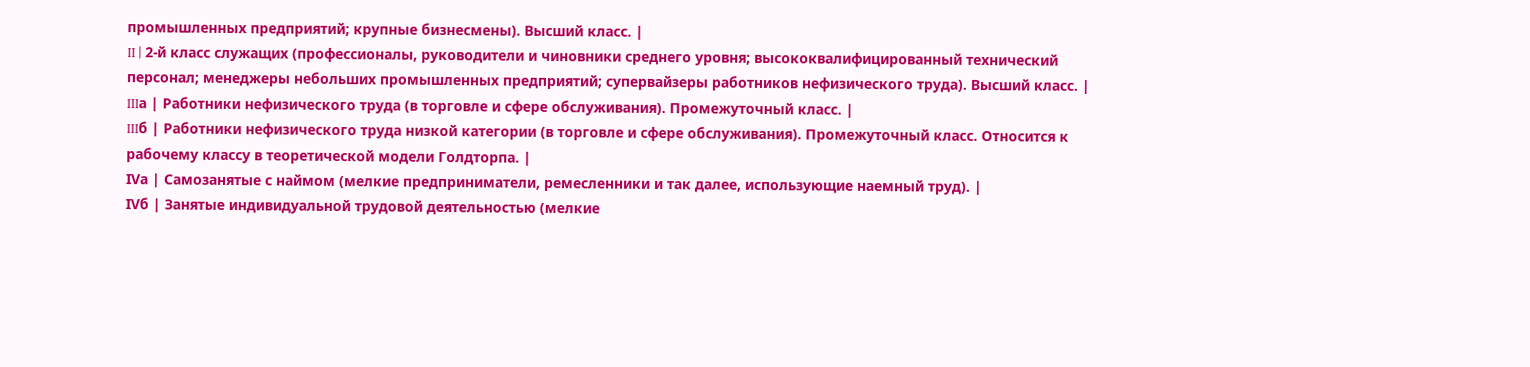промышленных предприятий; крупные бизнесмены). Высший класс. |
II | 2-й класс служащих (профессионалы, руководители и чиновники среднего уровня; высококвалифицированный технический персонал; менеджеры небольших промышленных предприятий; супервайзеры работников нефизического труда). Высший класс. |
IIIа | Работники нефизического труда (в торговле и сфере обслуживания). Промежуточный класс. |
IIIб | Работники нефизического труда низкой категории (в торговле и сфере обслуживания). Промежуточный класс. Относится к рабочему классу в теоретической модели Голдторпа. |
IVа | Самозанятые с наймом (мелкие предприниматели, ремесленники и так далее, использующие наемный труд). |
IVб | Занятые индивидуальной трудовой деятельностью (мелкие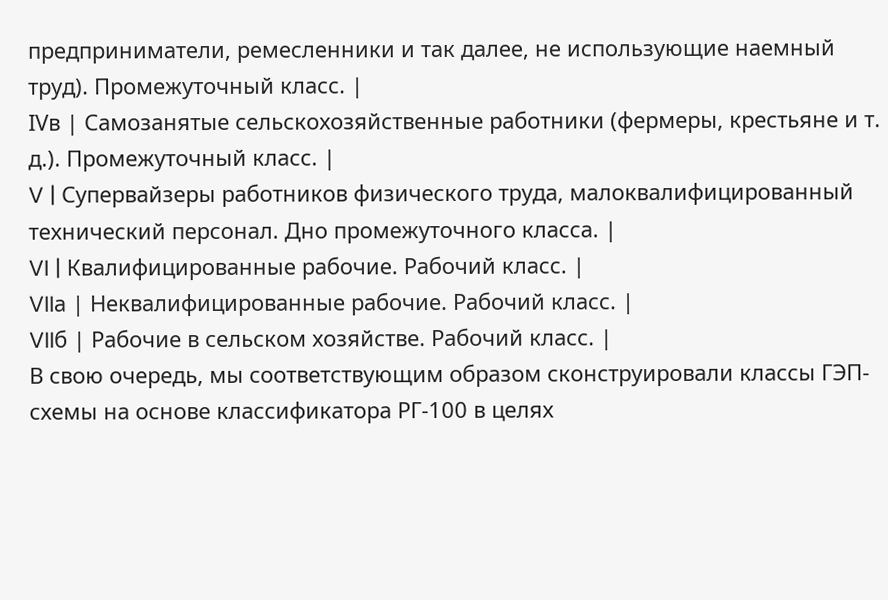предприниматели, ремесленники и так далее, не использующие наемный труд). Промежуточный класс. |
IVв | Самозанятые сельскохозяйственные работники (фермеры, крестьяне и т. д.). Промежуточный класс. |
V | Супервайзеры работников физического труда, малоквалифицированный технический персонал. Дно промежуточного класса. |
VI | Квалифицированные рабочие. Рабочий класс. |
VIIа | Неквалифицированные рабочие. Рабочий класс. |
VIIб | Рабочие в сельском хозяйстве. Рабочий класс. |
В свою очередь, мы соответствующим образом сконструировали классы ГЭП-схемы на основе классификатора РГ-100 в целях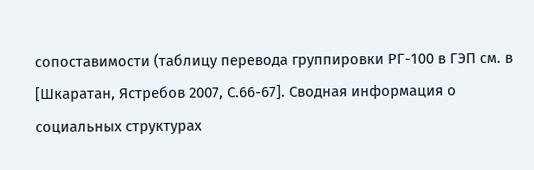сопоставимости (таблицу перевода группировки РГ-100 в ГЭП см. в [Шкаратан, Ястребов 2007, С.66-67]. Сводная информация о социальных структурах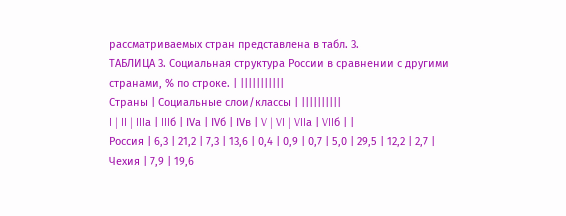рассматриваемых стран представлена в табл. 3.
ТАБЛИЦА 3. Социальная структура России в сравнении с другими странами, % по строке. | |||||||||||
Страны | Социальные слои/классы | ||||||||||
I | II | IIIа | IIIб | IVа | IVб | IVв | V | VI | VIIа | VIIб | |
Россия | 6,3 | 21,2 | 7,3 | 13,6 | 0,4 | 0,9 | 0,7 | 5,0 | 29,5 | 12,2 | 2,7 |
Чехия | 7,9 | 19,6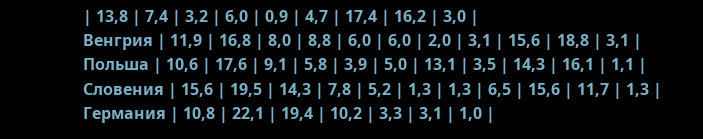| 13,8 | 7,4 | 3,2 | 6,0 | 0,9 | 4,7 | 17,4 | 16,2 | 3,0 |
Венгрия | 11,9 | 16,8 | 8,0 | 8,8 | 6,0 | 6,0 | 2,0 | 3,1 | 15,6 | 18,8 | 3,1 |
Польша | 10,6 | 17,6 | 9,1 | 5,8 | 3,9 | 5,0 | 13,1 | 3,5 | 14,3 | 16,1 | 1,1 |
Словения | 15,6 | 19,5 | 14,3 | 7,8 | 5,2 | 1,3 | 1,3 | 6,5 | 15,6 | 11,7 | 1,3 |
Германия | 10,8 | 22,1 | 19,4 | 10,2 | 3,3 | 3,1 | 1,0 |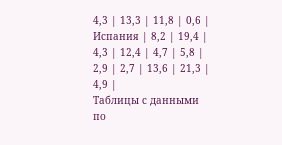4,3 | 13,3 | 11,8 | 0,6 |
Испания | 8,2 | 19,4 | 4,3 | 12,4 | 4,7 | 5,8 | 2,9 | 2,7 | 13,6 | 21,3 | 4,9 |
Таблицы с данными по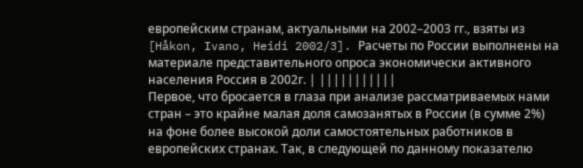европейским странам, актуальными на 2002–2003 гг., взяты из [Håkon, Ivano, Heidi 2002/3]. Расчеты по России выполнены на материале представительного опроса экономически активного населения Россия в 2002г. | |||||||||||
Первое, что бросается в глаза при анализе рассматриваемых нами стран – это крайне малая доля самозанятых в России (в сумме 2%) на фоне более высокой доли самостоятельных работников в европейских странах. Так, в следующей по данному показателю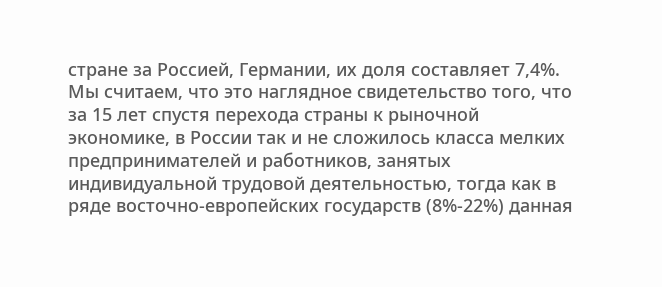стране за Россией, Германии, их доля составляет 7,4%. Мы считаем, что это наглядное свидетельство того, что за 15 лет спустя перехода страны к рыночной экономике, в России так и не сложилось класса мелких предпринимателей и работников, занятых индивидуальной трудовой деятельностью, тогда как в ряде восточно-европейских государств (8%-22%) данная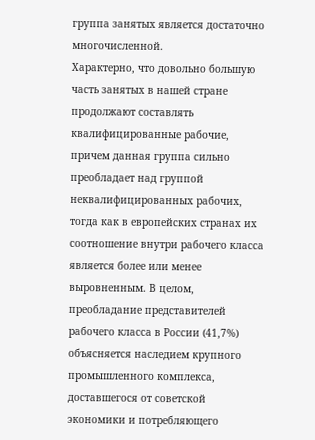группа занятых является достаточно многочисленной.
Характерно, что довольно большую часть занятых в нашей стране продолжают составлять квалифицированные рабочие, причем данная группа сильно преобладает над группой неквалифицированных рабочих, тогда как в европейских странах их соотношение внутри рабочего класса является более или менее выровненным. В целом, преобладание представителей рабочего класса в России (41,7%) объясняется наследием крупного промышленного комплекса, доставшегося от советской экономики и потребляющего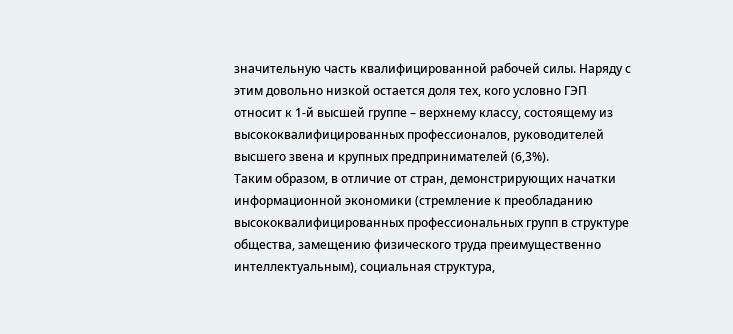значительную часть квалифицированной рабочей силы. Наряду с этим довольно низкой остается доля тех, кого условно ГЭП относит к 1-й высшей группе – верхнему классу, состоящему из высококвалифицированных профессионалов, руководителей высшего звена и крупных предпринимателей (6,3%).
Таким образом, в отличие от стран, демонстрирующих начатки информационной экономики (стремление к преобладанию высококвалифицированных профессиональных групп в структуре общества, замещению физического труда преимущественно интеллектуальным), социальная структура,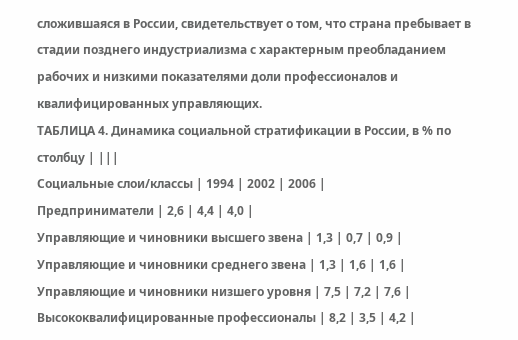сложившаяся в России, свидетельствует о том, что страна пребывает в стадии позднего индустриализма с характерным преобладанием рабочих и низкими показателями доли профессионалов и квалифицированных управляющих.
ТАБЛИЦА 4. Динамика социальной стратификации в России, в % по столбцу | |||
Социальные слои/классы | 1994 | 2002 | 2006 |
Предприниматели | 2,6 | 4,4 | 4,0 |
Управляющие и чиновники высшего звена | 1,3 | 0,7 | 0,9 |
Управляющие и чиновники среднего звена | 1,3 | 1,6 | 1,6 |
Управляющие и чиновники низшего уровня | 7,5 | 7,2 | 7,6 |
Высококвалифицированные профессионалы | 8,2 | 3,5 | 4,2 |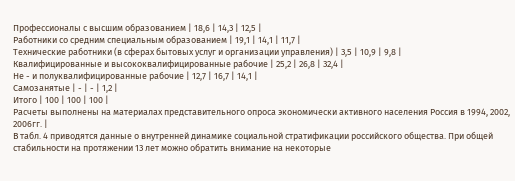Профессионалы с высшим образованием | 18,6 | 14,3 | 12,5 |
Работники со средним специальным образованием | 19,1 | 14,1 | 11,7 |
Технические работники (в сферах бытовых услуг и организации управления) | 3,5 | 10,9 | 9,8 |
Квалифицированные и высококвалифицированные рабочие | 25,2 | 26,8 | 32,4 |
Не - и полуквалифицированные рабочие | 12,7 | 16,7 | 14,1 |
Самозанятые | - | - | 1,2 |
Итого | 100 | 100 | 100 |
Расчеты выполнены на материалах представительного опроса экономически активного населения Россия в 1994, 2002, 2006гг. |
В табл. 4 приводятся данные о внутренней динамике социальной стратификации российского общества. При общей стабильности на протяжении 13 лет можно обратить внимание на некоторые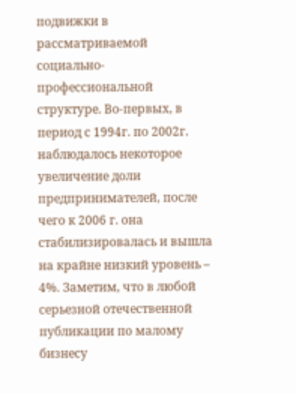подвижки в рассматриваемой социально-профессиональной структуре. Во-первых, в период с 1994г. по 2002г. наблюдалось некоторое увеличение доли предпринимателей, после чего к 2006 г. она стабилизировалась и вышла на крайне низкий уровень – 4%. Заметим, что в любой серьезной отечественной публикации по малому бизнесу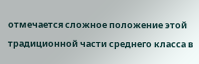отмечается сложное положение этой традиционной части среднего класса в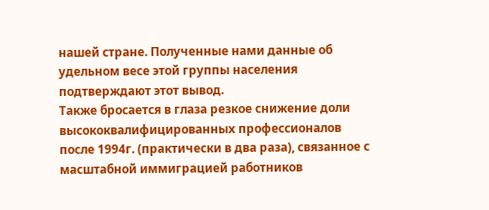нашей стране. Полученные нами данные об удельном весе этой группы населения подтверждают этот вывод.
Также бросается в глаза резкое снижение доли высококвалифицированных профессионалов после 1994г. (практически в два раза), связанное с масштабной иммиграцией работников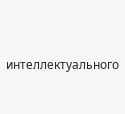интеллектуального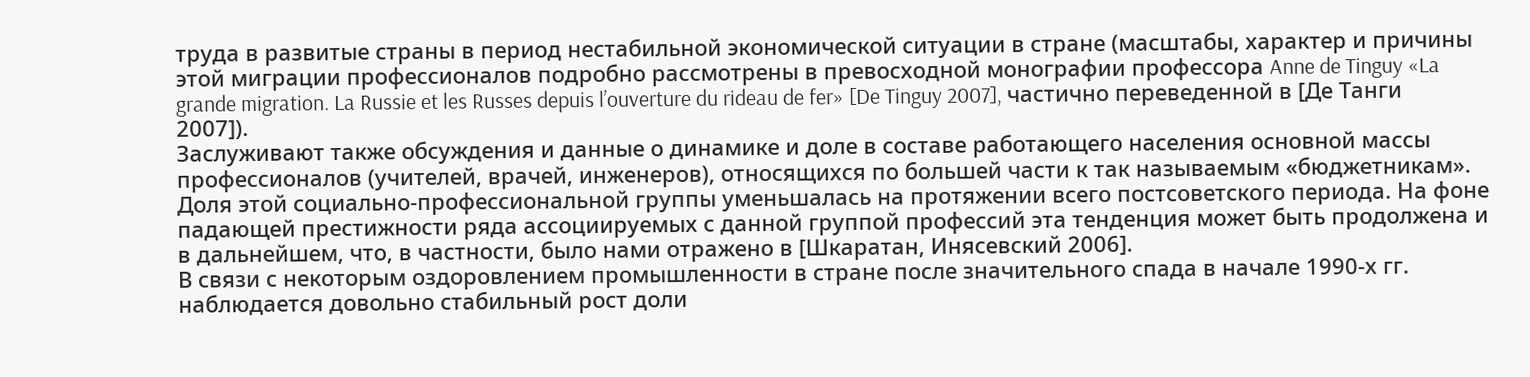труда в развитые страны в период нестабильной экономической ситуации в стране (масштабы, характер и причины этой миграции профессионалов подробно рассмотрены в превосходной монографии профессора Anne de Tinguy «La grande migration. La Russie et les Russes depuis l’ouverture du rideau de fer» [De Tinguy 2007], частично переведенной в [Де Танги 2007]).
Заслуживают также обсуждения и данные о динамике и доле в составе работающего населения основной массы профессионалов (учителей, врачей, инженеров), относящихся по большей части к так называемым «бюджетникам». Доля этой социально-профессиональной группы уменьшалась на протяжении всего постсоветского периода. На фоне падающей престижности ряда ассоциируемых с данной группой профессий эта тенденция может быть продолжена и в дальнейшем, что, в частности, было нами отражено в [Шкаратан, Инясевский 2006].
В связи с некоторым оздоровлением промышленности в стране после значительного спада в начале 1990-х гг. наблюдается довольно стабильный рост доли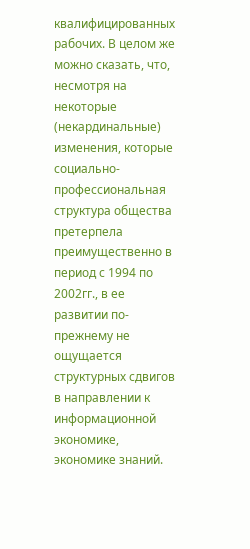квалифицированных рабочих. В целом же можно сказать, что, несмотря на некоторые (некардинальные) изменения, которые социально-профессиональная структура общества претерпела преимущественно в период с 1994 по 2002гг., в ее развитии по-прежнему не ощущается структурных сдвигов в направлении к информационной экономике, экономике знаний.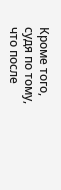Кроме того, судя по тому, что после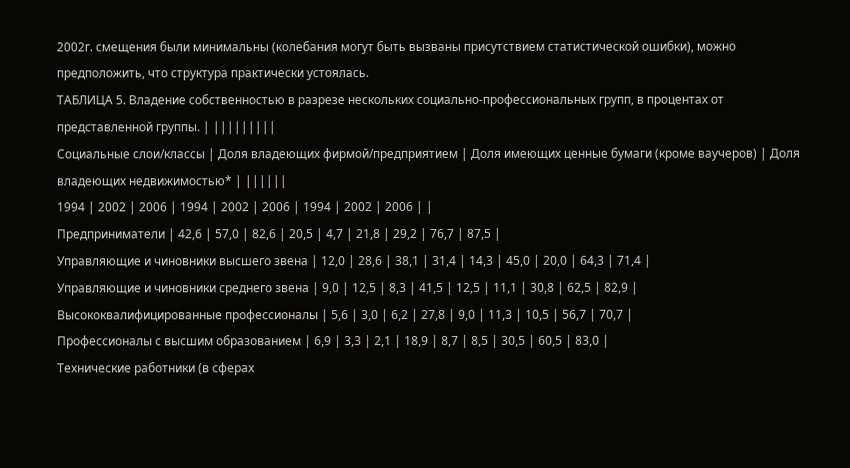2002г. смещения были минимальны (колебания могут быть вызваны присутствием статистической ошибки), можно предположить, что структура практически устоялась.
ТАБЛИЦА 5. Владение собственностью в разрезе нескольких социально-профессиональных групп, в процентах от представленной группы. | |||||||||
Социальные слои/классы | Доля владеющих фирмой/предприятием | Доля имеющих ценные бумаги (кроме ваучеров) | Доля владеющих недвижимостью* | ||||||
1994 | 2002 | 2006 | 1994 | 2002 | 2006 | 1994 | 2002 | 2006 | |
Предприниматели | 42,6 | 57,0 | 82,6 | 20,5 | 4,7 | 21,8 | 29,2 | 76,7 | 87,5 |
Управляющие и чиновники высшего звена | 12,0 | 28,6 | 38,1 | 31,4 | 14,3 | 45,0 | 20,0 | 64,3 | 71,4 |
Управляющие и чиновники среднего звена | 9,0 | 12,5 | 8,3 | 41,5 | 12,5 | 11,1 | 30,8 | 62,5 | 82,9 |
Высококвалифицированные профессионалы | 5,6 | 3,0 | 6,2 | 27,8 | 9,0 | 11,3 | 10,5 | 56,7 | 70,7 |
Профессионалы с высшим образованием | 6,9 | 3,3 | 2,1 | 18,9 | 8,7 | 8,5 | 30,5 | 60,5 | 83,0 |
Технические работники (в сферах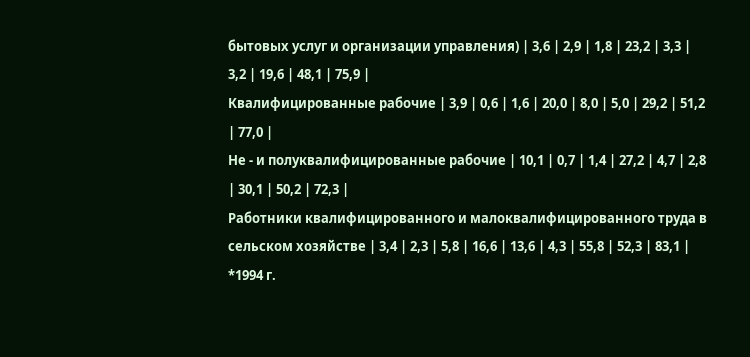бытовых услуг и организации управления) | 3,6 | 2,9 | 1,8 | 23,2 | 3,3 | 3,2 | 19,6 | 48,1 | 75,9 |
Квалифицированные рабочие | 3,9 | 0,6 | 1,6 | 20,0 | 8,0 | 5,0 | 29,2 | 51,2 | 77,0 |
Не - и полуквалифицированные рабочие | 10,1 | 0,7 | 1,4 | 27,2 | 4,7 | 2,8 | 30,1 | 50,2 | 72,3 |
Работники квалифицированного и малоквалифицированного труда в сельском хозяйстве | 3,4 | 2,3 | 5,8 | 16,6 | 13,6 | 4,3 | 55,8 | 52,3 | 83,1 |
*1994 г.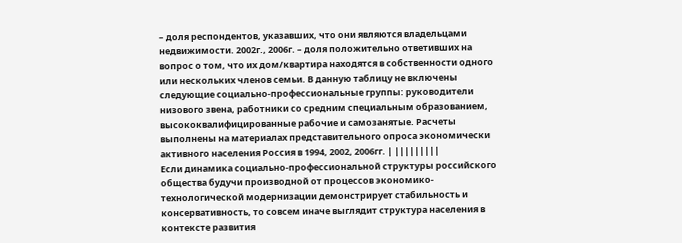– доля респондентов, указавших, что они являются владельцами недвижимости. 2002г., 2006г. – доля положительно ответивших на вопрос о том, что их дом/квартира находятся в собственности одного или нескольких членов семьи. В данную таблицу не включены следующие социально-профессиональные группы: руководители низового звена, работники со средним специальным образованием, высококвалифицированные рабочие и самозанятые. Расчеты выполнены на материалах представительного опроса экономически активного населения Россия в 1994, 2002, 2006гг. | |||||||||
Если динамика социально-профессиональной структуры российского общества будучи производной от процессов экономико-технологической модернизации демонстрирует стабильность и консервативность, то совсем иначе выглядит структура населения в контексте развития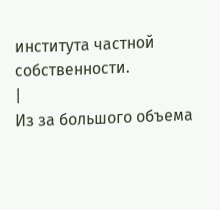института частной собственности.
|
Из за большого объема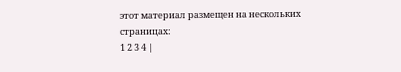этот материал размещен на нескольких страницах:
1 2 3 4 |